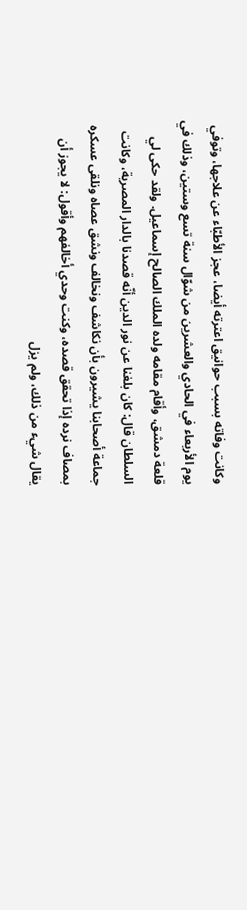وكانت وفاته بسبب حوانيق اعترته أيضا، عجز الأطبّاء عن علاجها، وتوفي يوم الأربعاء في الحادي والعشرين من شوّال سنة تسع وستين، وذلك في قلعة دمشق، وأقام مقامه ولده الملك الصالح إسماعيل. ولقد حكى لي السلطان قال: كان بلغنا عن نور الدين أنّه قصدنا بالدار المصرية، وكانت جماعة أصحابنا يشيرون بأن نكاشف ونخالف ونشق عصاه ونلقى عسكره بمصاف نرده إذا تحقق قصده، وكنت وحدي أخالفهم وأقول: لا يجوز أن يقال شيء من ذلك، ولم يزل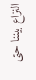النزاع بيننا حتى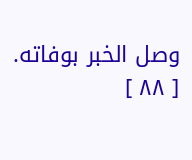وصل الخبر بوفاته.
[ ٨٨ ]